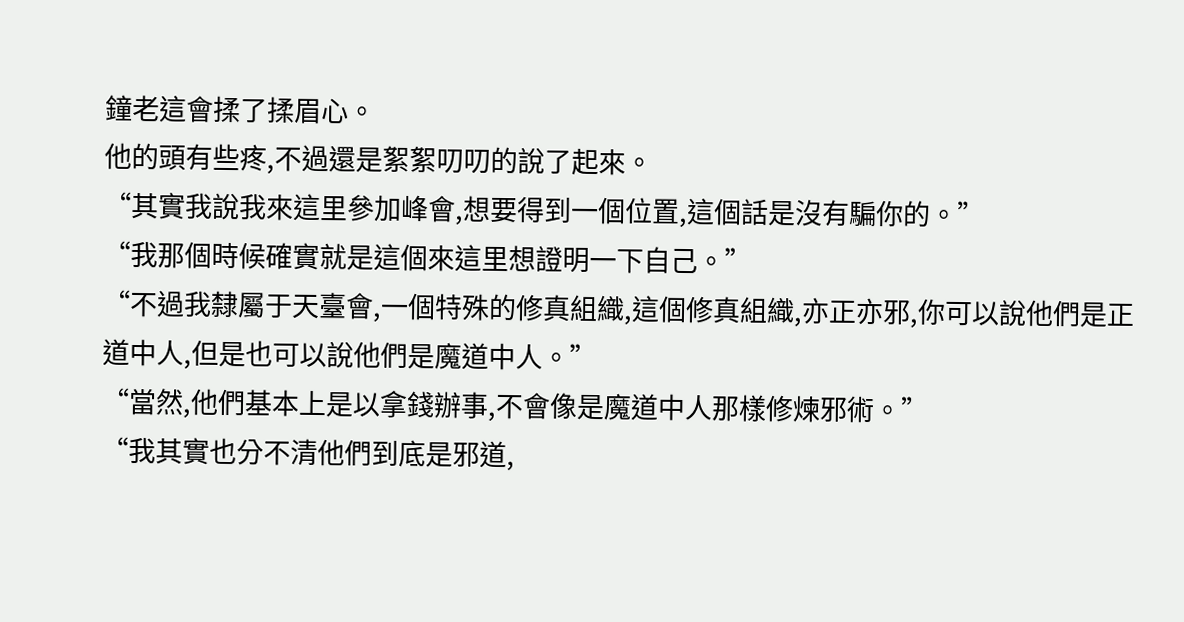鐘老這會揉了揉眉心。
他的頭有些疼,不過還是絮絮叨叨的說了起來。
“其實我說我來這里參加峰會,想要得到一個位置,這個話是沒有騙你的。”
“我那個時候確實就是這個來這里想證明一下自己。”
“不過我隸屬于天臺會,一個特殊的修真組織,這個修真組織,亦正亦邪,你可以說他們是正道中人,但是也可以說他們是魔道中人。”
“當然,他們基本上是以拿錢辦事,不會像是魔道中人那樣修煉邪術。”
“我其實也分不清他們到底是邪道,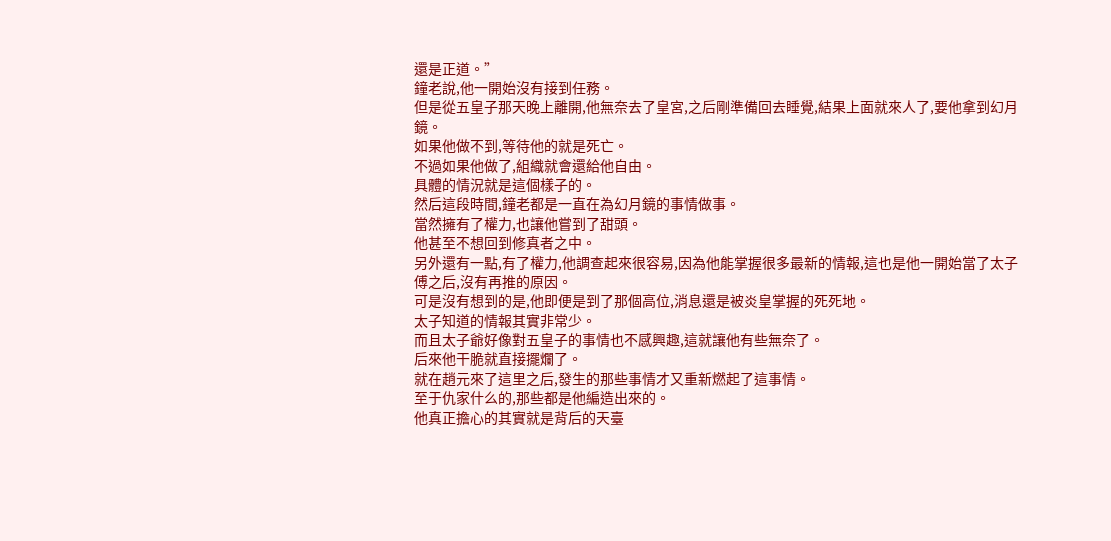還是正道。”
鐘老說,他一開始沒有接到任務。
但是從五皇子那天晚上離開,他無奈去了皇宮,之后剛準備回去睡覺,結果上面就來人了,要他拿到幻月鏡。
如果他做不到,等待他的就是死亡。
不過如果他做了,組織就會還給他自由。
具體的情況就是這個樣子的。
然后這段時間,鐘老都是一直在為幻月鏡的事情做事。
當然擁有了權力,也讓他嘗到了甜頭。
他甚至不想回到修真者之中。
另外還有一點,有了權力,他調查起來很容易,因為他能掌握很多最新的情報,這也是他一開始當了太子傅之后,沒有再推的原因。
可是沒有想到的是,他即便是到了那個高位,消息還是被炎皇掌握的死死地。
太子知道的情報其實非常少。
而且太子爺好像對五皇子的事情也不感興趣,這就讓他有些無奈了。
后來他干脆就直接擺爛了。
就在趙元來了這里之后,發生的那些事情才又重新燃起了這事情。
至于仇家什么的,那些都是他編造出來的。
他真正擔心的其實就是背后的天臺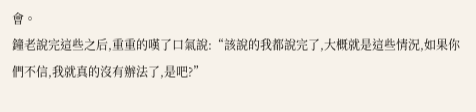會。
鐘老說完這些之后,重重的嘆了口氣說:“該說的我都說完了,大概就是這些情況,如果你們不信,我就真的沒有辦法了,是吧?”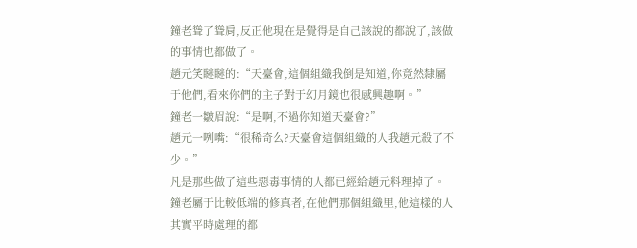鐘老聳了聳肩,反正他現在是覺得是自己該說的都說了,該做的事情也都做了。
趙元笑瞇瞇的:“天臺會,這個組織我倒是知道,你竟然隸屬于他們,看來你們的主子對于幻月鏡也很感興趣啊。”
鐘老一皺眉說:“是啊,不過你知道天臺會?”
趙元一咧嘴:“很稀奇么?天臺會這個組織的人我趙元殺了不少。”
凡是那些做了這些惡毒事情的人都已經給趙元料理掉了。
鐘老屬于比較低端的修真者,在他們那個組織里,他這樣的人其實平時處理的都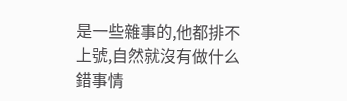是一些雜事的,他都排不上號,自然就沒有做什么錯事情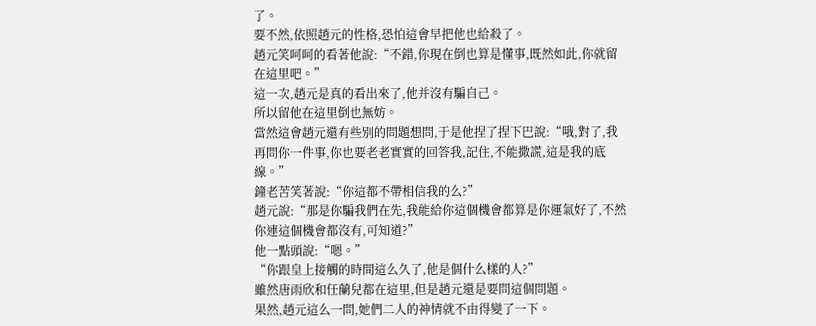了。
要不然,依照趙元的性格,恐怕這會早把他也給殺了。
趙元笑呵呵的看著他說:“不錯,你現在倒也算是懂事,既然如此,你就留在這里吧。”
這一次,趙元是真的看出來了,他并沒有騙自己。
所以留他在這里倒也無妨。
當然這會趙元還有些別的問題想問,于是他捏了捏下巴說:“哦,對了,我再問你一件事,你也要老老實實的回答我,記住,不能撒謊,這是我的底線。”
鐘老苦笑著說:“你這都不帶相信我的么?”
趙元說:“那是你騙我們在先,我能給你這個機會都算是你運氣好了,不然你連這個機會都沒有,可知道?”
他一點頭說:“嗯。”
“你跟皇上接觸的時間這么久了,他是個什么樣的人?”
雖然唐雨欣和任蘭兒都在這里,但是趙元還是要問這個問題。
果然,趙元這么一問,她們二人的神情就不由得變了一下。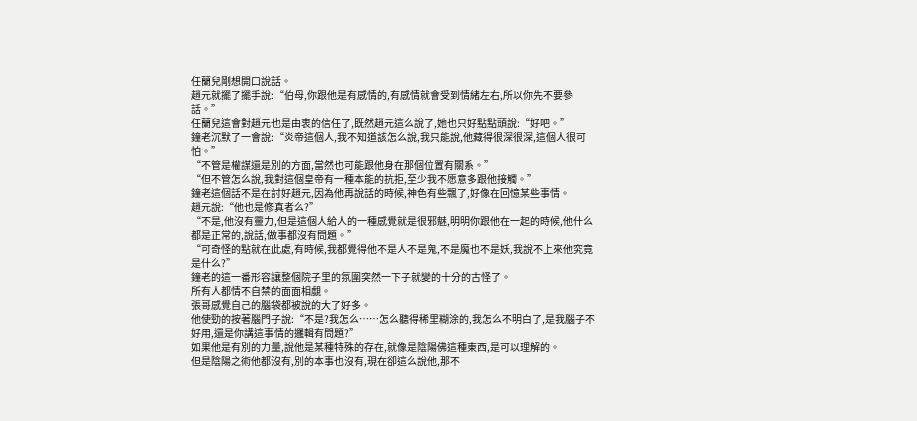任蘭兒剛想開口說話。
趙元就擺了擺手說:“伯母,你跟他是有感情的,有感情就會受到情緒左右,所以你先不要參話。”
任蘭兒這會對趙元也是由衷的信任了,既然趙元這么說了,她也只好點點頭說:“好吧。”
鐘老沉默了一會說:“炎帝這個人,我不知道該怎么說,我只能說,他藏得很深很深,這個人很可怕。”
“不管是權謀還是別的方面,當然也可能跟他身在那個位置有關系。”
“但不管怎么說,我對這個皇帝有一種本能的抗拒,至少我不愿意多跟他接觸。”
鐘老這個話不是在討好趙元,因為他再說話的時候,神色有些飄了,好像在回憶某些事情。
趙元說:“他也是修真者么?”
“不是,他沒有靈力,但是這個人給人的一種感覺就是很邪魅,明明你跟他在一起的時候,他什么都是正常的,說話,做事都沒有問題。”
“可奇怪的點就在此處,有時候,我都覺得他不是人不是鬼,不是魔也不是妖,我說不上來他究竟是什么?”
鐘老的這一番形容讓整個院子里的氛圍突然一下子就變的十分的古怪了。
所有人都情不自禁的面面相覷。
張哥感覺自己的腦袋都被說的大了好多。
他使勁的按著腦門子說:“不是?我怎么……怎么聽得稀里糊涂的,我怎么不明白了,是我腦子不好用,還是你講這事情的邏輯有問題?”
如果他是有別的力量,說他是某種特殊的存在,就像是陰陽佛這種東西,是可以理解的。
但是陰陽之術他都沒有,別的本事也沒有,現在卻這么說他,那不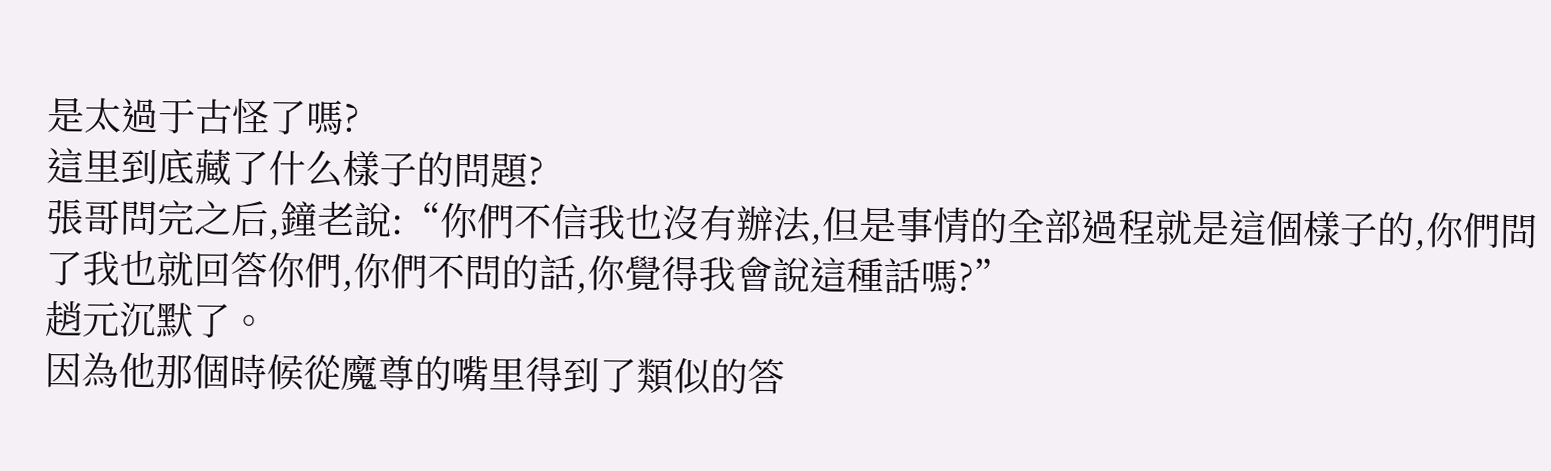是太過于古怪了嗎?
這里到底藏了什么樣子的問題?
張哥問完之后,鐘老說:“你們不信我也沒有辦法,但是事情的全部過程就是這個樣子的,你們問了我也就回答你們,你們不問的話,你覺得我會說這種話嗎?”
趙元沉默了。
因為他那個時候從魔尊的嘴里得到了類似的答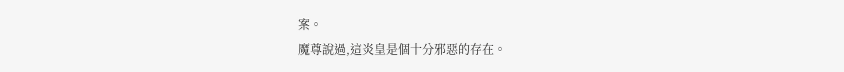案。
魔尊說過,這炎皇是個十分邪惡的存在。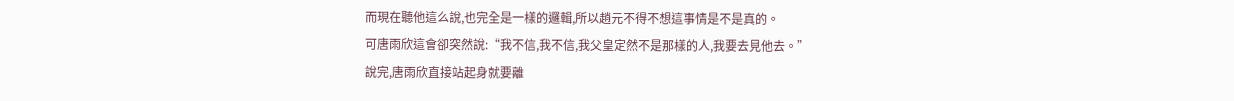而現在聽他這么說,也完全是一樣的邏輯,所以趙元不得不想這事情是不是真的。
可唐雨欣這會卻突然說:“我不信,我不信,我父皇定然不是那樣的人,我要去見他去。”
說完,唐雨欣直接站起身就要離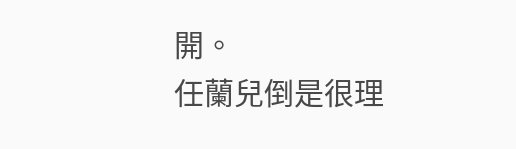開。
任蘭兒倒是很理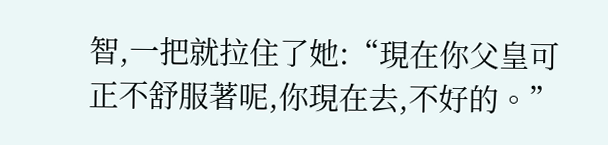智,一把就拉住了她:“現在你父皇可正不舒服著呢,你現在去,不好的。”